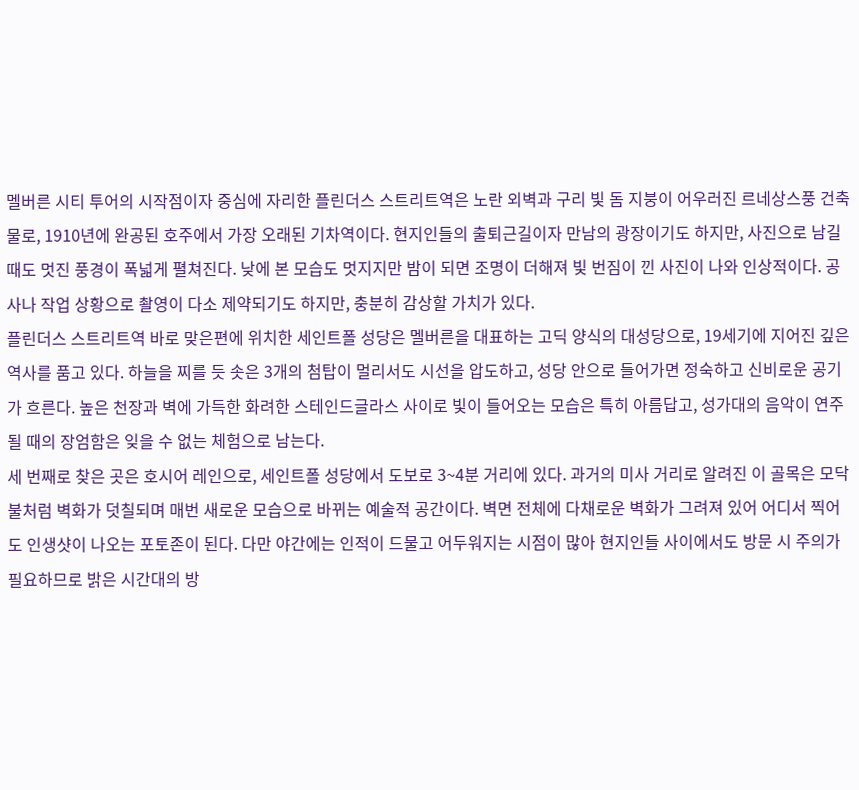멜버른 시티 투어의 시작점이자 중심에 자리한 플린더스 스트리트역은 노란 외벽과 구리 빛 돔 지붕이 어우러진 르네상스풍 건축물로, 1910년에 완공된 호주에서 가장 오래된 기차역이다. 현지인들의 출퇴근길이자 만남의 광장이기도 하지만, 사진으로 남길 때도 멋진 풍경이 폭넓게 펼쳐진다. 낮에 본 모습도 멋지지만 밤이 되면 조명이 더해져 빛 번짐이 낀 사진이 나와 인상적이다. 공사나 작업 상황으로 촬영이 다소 제약되기도 하지만, 충분히 감상할 가치가 있다.
플린더스 스트리트역 바로 맞은편에 위치한 세인트폴 성당은 멜버른을 대표하는 고딕 양식의 대성당으로, 19세기에 지어진 깊은 역사를 품고 있다. 하늘을 찌를 듯 솟은 3개의 첨탑이 멀리서도 시선을 압도하고, 성당 안으로 들어가면 정숙하고 신비로운 공기가 흐른다. 높은 천장과 벽에 가득한 화려한 스테인드글라스 사이로 빛이 들어오는 모습은 특히 아름답고, 성가대의 음악이 연주될 때의 장엄함은 잊을 수 없는 체험으로 남는다.
세 번째로 찾은 곳은 호시어 레인으로, 세인트폴 성당에서 도보로 3~4분 거리에 있다. 과거의 미사 거리로 알려진 이 골목은 모닥불처럼 벽화가 덧칠되며 매번 새로운 모습으로 바뀌는 예술적 공간이다. 벽면 전체에 다채로운 벽화가 그려져 있어 어디서 찍어도 인생샷이 나오는 포토존이 된다. 다만 야간에는 인적이 드물고 어두워지는 시점이 많아 현지인들 사이에서도 방문 시 주의가 필요하므로 밝은 시간대의 방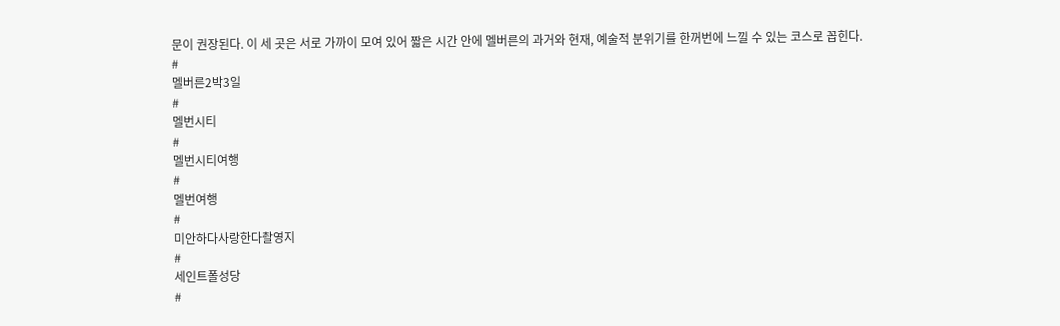문이 권장된다. 이 세 곳은 서로 가까이 모여 있어 짧은 시간 안에 멜버른의 과거와 현재, 예술적 분위기를 한꺼번에 느낄 수 있는 코스로 꼽힌다.
#
멜버른2박3일
#
멜번시티
#
멜번시티여행
#
멜번여행
#
미안하다사랑한다촬영지
#
세인트폴성당
#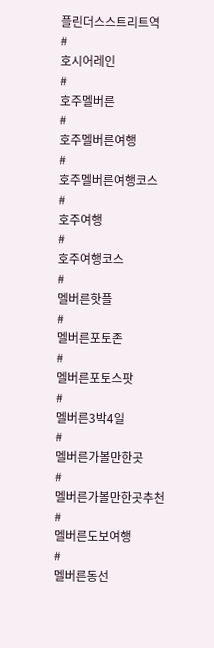플린더스스트리트역
#
호시어레인
#
호주멜버른
#
호주멜버른여행
#
호주멜버른여행코스
#
호주여행
#
호주여행코스
#
멜버른핫플
#
멜버른포토존
#
멜버른포토스팟
#
멜버른3박4일
#
멜버른가볼만한곳
#
멜버른가볼만한곳추천
#
멜버른도보여행
#
멜버른동선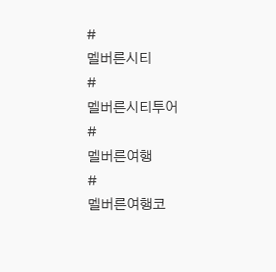#
멜버른시티
#
멜버른시티투어
#
멜버른여행
#
멜버른여행코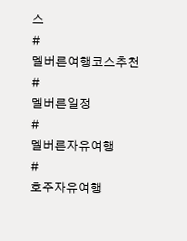스
#
멜버른여행코스추천
#
멜버른일정
#
멜버른자유여행
#
호주자유여행